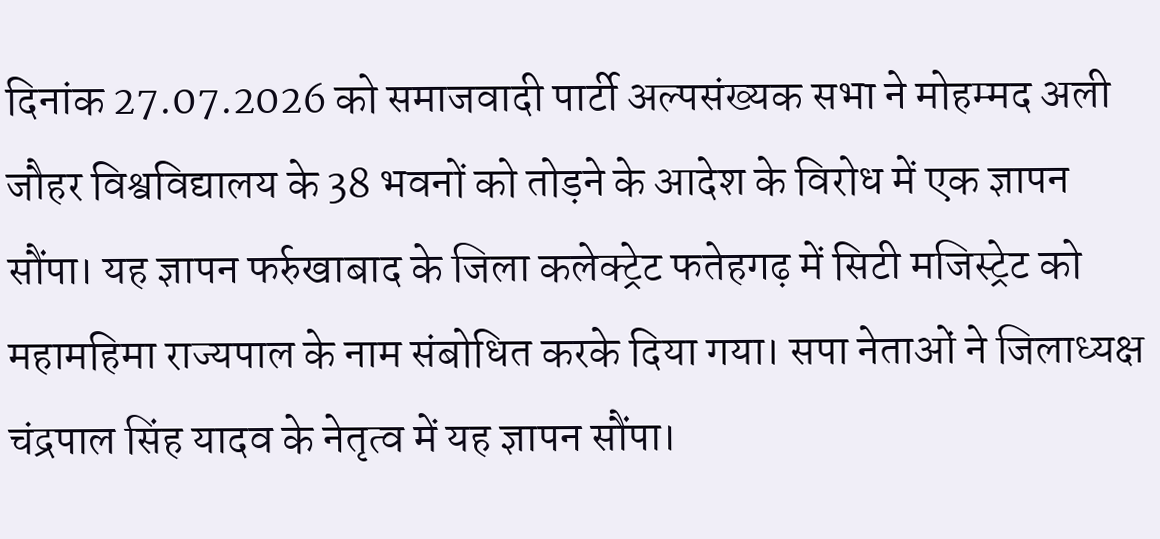दिनांक 27.07.2026 को समाजवादी पार्टी अल्पसंख्यक सभा ने मोहम्मद अली जौहर विश्वविद्यालय के 38 भवनों को तोड़ने के आदेश के विरोध में एक ज्ञापन सौंपा। यह ज्ञापन फर्रुखाबाद के जिला कलेक्ट्रेट फतेहगढ़ में सिटी मजिस्ट्रेट को महामहिमा राज्यपाल के नाम संबोधित करके दिया गया। सपा नेताओं ने जिलाध्यक्ष चंद्रपाल सिंह यादव के नेतृत्व में यह ज्ञापन सौंपा।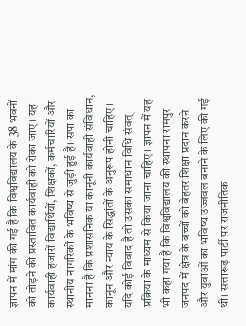ज्ञापन में मांग की गई है कि विश्वविद्यालय के 38 भवनों को तोड़ने की प्रस्तावित कार्यवाही को रोका जाए। यह कार्यवाही हजारों विद्यार्थियों, शिक्षकों, कर्मचारियों और स्थानीय नागरिकों के भविष्य से जुड़ी हुई है। सपा का मानना है कि प्रशासनिक या कानूनी कार्यवाही संविधान, कानून और न्याय के सिद्धांतों के अनुरूप होनी चाहिए। यदि कोई विवाद है तो उसका समाधान विधि संवत् प्रक्रिया के माध्यम से किया जाना चाहिए। ज्ञापन में यह भी कहा गया है कि विश्वविद्यालय की स्थापना रामपुर जनपद में क्षेत्र के बच्चों को बेहतर शिक्षा प्रदान करने और युवाओं का भविष्य उज्जवल बनाने के लिए की गई थी। सत्तारूढ़ पार्टी पर राजनीतिक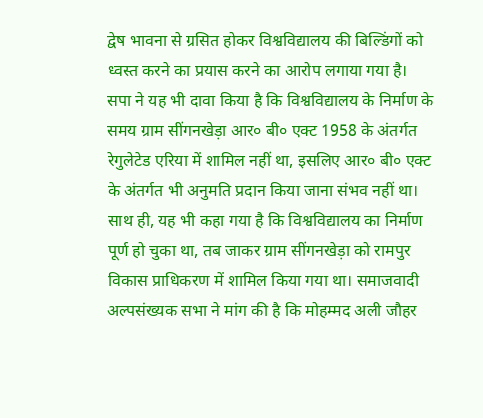द्वेष भावना से ग्रसित होकर विश्वविद्यालय की बिल्डिंगों को ध्वस्त करने का प्रयास करने का आरोप लगाया गया है। सपा ने यह भी दावा किया है कि विश्वविद्यालय के निर्माण के समय ग्राम सींगनखेड़ा आर० बी० एक्ट 1958 के अंतर्गत रेगुलेटेड एरिया में शामिल नहीं था, इसलिए आर० बी० एक्ट के अंतर्गत भी अनुमति प्रदान किया जाना संभव नहीं था। साथ ही, यह भी कहा गया है कि विश्वविद्यालय का निर्माण पूर्ण हो चुका था, तब जाकर ग्राम सींगनखेड़ा को रामपुर विकास प्राधिकरण में शामिल किया गया था। समाजवादी अल्पसंख्यक सभा ने मांग की है कि मोहम्मद अली जौहर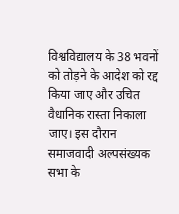विश्वविद्यालय के 38 भवनों को तोड़ने के आदेश को रद्द किया जाए और उचित वैधानिक रास्ता निकाला जाए। इस दौरान समाजवादी अल्पसंख्यक सभा के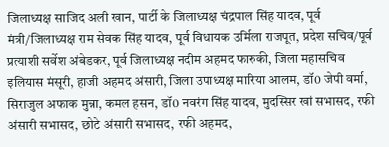जिलाध्यक्ष साजिद अली खान, पार्टी के जिलाध्यक्ष चंद्रपाल सिंह यादव, पूर्व मंत्री/जिलाध्यक्ष राम सेवक सिंह यादव, पूर्व विधायक उर्मिला राजपूत, प्रदेश सचिव/पूर्व प्रत्याशी सर्वेश अंबेडकर, पूर्व जिलाध्यक्ष नदीम अहमद फारुकी, जिला महासचिव इलियास मंसूरी, हाजी अहमद अंसारी, जिला उपाध्यक्ष मारिया आलम, डॉ0 जेपी वर्मा, सिराजुल अफाक मुन्ना, कमल हसन, डॉ0 नवरंग सिंह यादव, मुदस्सिर खां सभासद, रफी अंसारी सभासद, छोटे अंसारी सभासद, रफी अहमद,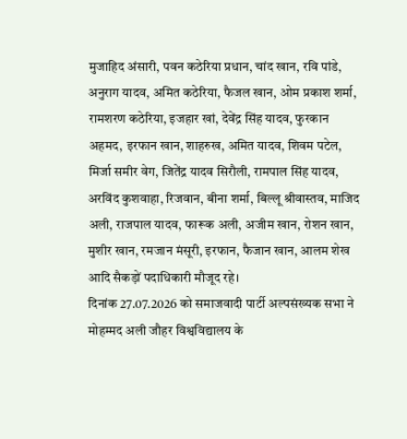मुजाहिद अंसारी, पवन कठेरिया प्रधान, चांद खान, रवि पांडे, अनुराग यादव, अमित कठेरिया, फैजल खान, ओम प्रकाश शर्मा, रामशरण कठेरिया, इजहार खां, देवेंद्र सिंह यादव, फुरकान अहमद, इरफान खान, शाहरुख, अमित यादव, शिवम पटेल, मिर्जा समीर वेग, जितेंद्र यादव सिरौली, रामपाल सिंह यादव, अरविंद कुशवाहा, रिजवान, बीना शर्मा, बिल्लू श्रीवास्तव, माजिद अली, राजपाल यादव, फारूक अली, अजीम खान, रोशन खान, मुशीर खान, रमजान मंसूरी, इरफान, फैजान खान, आलम शेख आदि सैकड़ों पदाधिकारी मौजूद रहे।
दिनांक 27.07.2026 को समाजवादी पार्टी अल्पसंख्यक सभा ने मोहम्मद अली जौहर विश्वविद्यालय के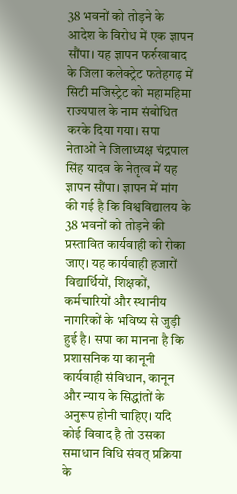38 भवनों को तोड़ने के आदेश के विरोध में एक ज्ञापन सौंपा। यह ज्ञापन फर्रुखाबाद के जिला कलेक्ट्रेट फतेहगढ़ में सिटी मजिस्ट्रेट को महामहिमा राज्यपाल के नाम संबोधित करके दिया गया। सपा नेताओं ने जिलाध्यक्ष चंद्रपाल सिंह यादव के नेतृत्व में यह ज्ञापन सौंपा। ज्ञापन में मांग की गई है कि विश्वविद्यालय के 38 भवनों को तोड़ने की प्रस्तावित कार्यवाही को रोका जाए। यह कार्यवाही हजारों विद्यार्थियों, शिक्षकों, कर्मचारियों और स्थानीय नागरिकों के भविष्य से जुड़ी हुई है। सपा का मानना है कि प्रशासनिक या कानूनी कार्यवाही संविधान, कानून और न्याय के सिद्धांतों के अनुरूप होनी चाहिए। यदि कोई विवाद है तो उसका समाधान विधि संवत् प्रक्रिया के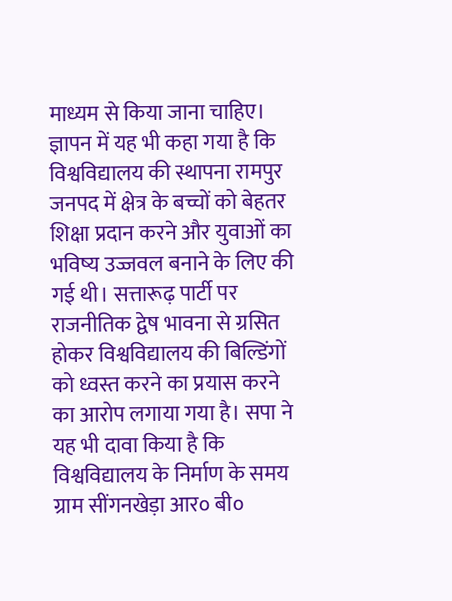माध्यम से किया जाना चाहिए। ज्ञापन में यह भी कहा गया है कि विश्वविद्यालय की स्थापना रामपुर जनपद में क्षेत्र के बच्चों को बेहतर शिक्षा प्रदान करने और युवाओं का भविष्य उज्जवल बनाने के लिए की गई थी। सत्तारूढ़ पार्टी पर राजनीतिक द्वेष भावना से ग्रसित होकर विश्वविद्यालय की बिल्डिंगों को ध्वस्त करने का प्रयास करने का आरोप लगाया गया है। सपा ने यह भी दावा किया है कि विश्वविद्यालय के निर्माण के समय ग्राम सींगनखेड़ा आर० बी०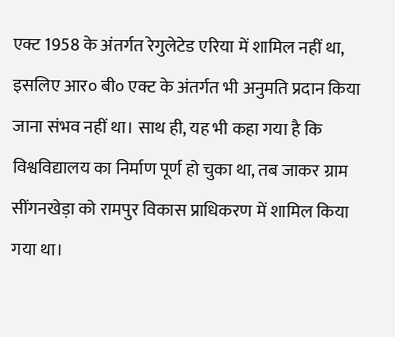एक्ट 1958 के अंतर्गत रेगुलेटेड एरिया में शामिल नहीं था, इसलिए आर० बी० एक्ट के अंतर्गत भी अनुमति प्रदान किया जाना संभव नहीं था। साथ ही, यह भी कहा गया है कि विश्वविद्यालय का निर्माण पूर्ण हो चुका था, तब जाकर ग्राम सींगनखेड़ा को रामपुर विकास प्राधिकरण में शामिल किया गया था।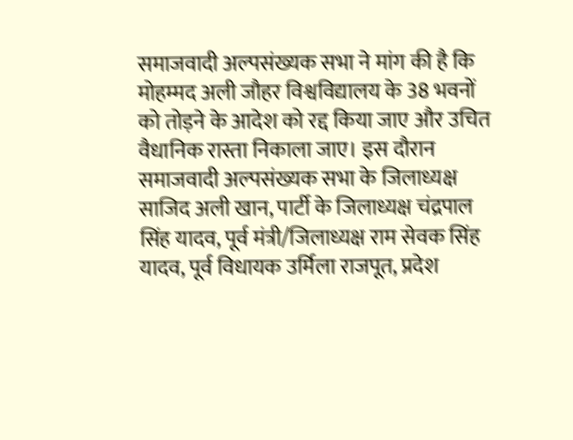समाजवादी अल्पसंख्यक सभा ने मांग की है कि मोहम्मद अली जौहर विश्वविद्यालय के 38 भवनों को तोड़ने के आदेश को रद्द किया जाए और उचित वैधानिक रास्ता निकाला जाए। इस दौरान समाजवादी अल्पसंख्यक सभा के जिलाध्यक्ष साजिद अली खान, पार्टी के जिलाध्यक्ष चंद्रपाल सिंह यादव, पूर्व मंत्री/जिलाध्यक्ष राम सेवक सिंह यादव, पूर्व विधायक उर्मिला राजपूत, प्रदेश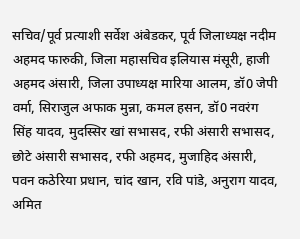सचिव/पूर्व प्रत्याशी सर्वेश अंबेडकर, पूर्व जिलाध्यक्ष नदीम अहमद फारुकी, जिला महासचिव इलियास मंसूरी, हाजी अहमद अंसारी, जिला उपाध्यक्ष मारिया आलम, डॉ0 जेपी वर्मा, सिराजुल अफाक मुन्ना, कमल हसन, डॉ0 नवरंग सिंह यादव, मुदस्सिर खां सभासद, रफी अंसारी सभासद, छोटे अंसारी सभासद, रफी अहमद, मुजाहिद अंसारी, पवन कठेरिया प्रधान, चांद खान, रवि पांडे, अनुराग यादव, अमित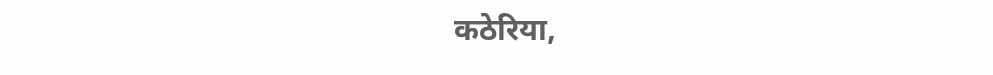कठेरिया,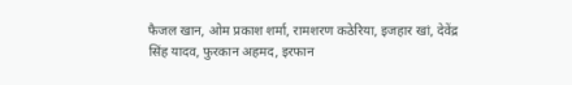फैजल खान, ओम प्रकाश शर्मा, रामशरण कठेरिया, इजहार खां, देवेंद्र सिंह यादव, फुरकान अहमद, इरफान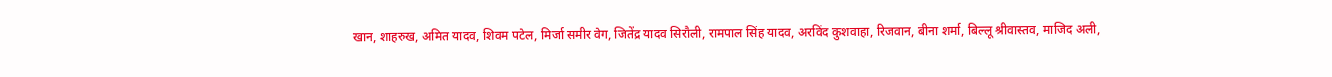खान, शाहरुख, अमित यादव, शिवम पटेल, मिर्जा समीर वेग, जितेंद्र यादव सिरौली, रामपाल सिंह यादव, अरविंद कुशवाहा, रिजवान, बीना शर्मा, बिल्लू श्रीवास्तव, माजिद अली,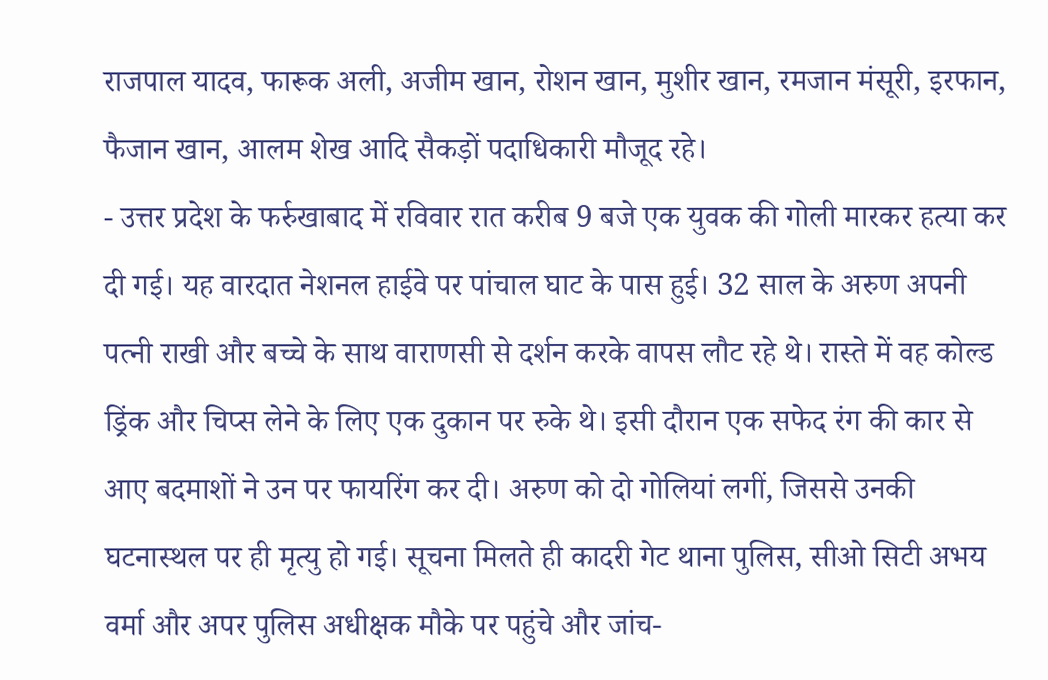राजपाल यादव, फारूक अली, अजीम खान, रोशन खान, मुशीर खान, रमजान मंसूरी, इरफान, फैजान खान, आलम शेख आदि सैकड़ों पदाधिकारी मौजूद रहे।
- उत्तर प्रदेश के फर्रुखाबाद में रविवार रात करीब 9 बजे एक युवक की गोली मारकर हत्या कर दी गई। यह वारदात नेशनल हाईवे पर पांचाल घाट के पास हुई। 32 साल के अरुण अपनी पत्नी राखी और बच्चे के साथ वाराणसी से दर्शन करके वापस लौट रहे थे। रास्ते में वह कोल्ड ड्रिंक और चिप्स लेने के लिए एक दुकान पर रुके थे। इसी दौरान एक सफेद रंग की कार से आए बदमाशों ने उन पर फायरिंग कर दी। अरुण को दो गोलियां लगीं, जिससे उनकी घटनास्थल पर ही मृत्यु हो गई। सूचना मिलते ही कादरी गेट थाना पुलिस, सीओ सिटी अभय वर्मा और अपर पुलिस अधीक्षक मौके पर पहुंचे और जांच-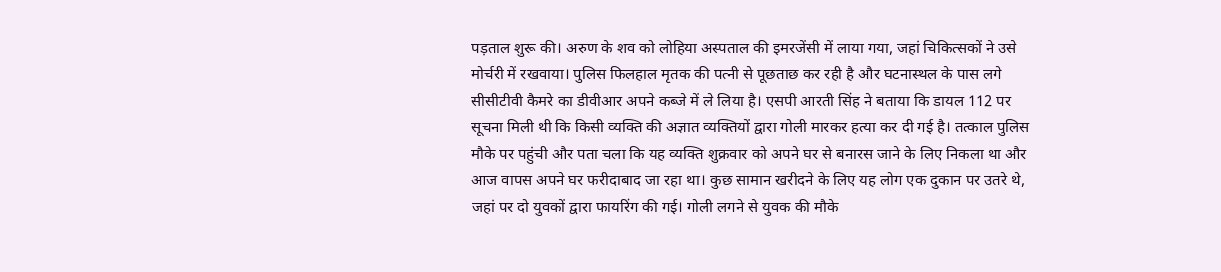पड़ताल शुरू की। अरुण के शव को लोहिया अस्पताल की इमरजेंसी में लाया गया, जहां चिकित्सकों ने उसे मोर्चरी में रखवाया। पुलिस फिलहाल मृतक की पत्नी से पूछताछ कर रही है और घटनास्थल के पास लगे सीसीटीवी कैमरे का डीवीआर अपने कब्जे में ले लिया है। एसपी आरती सिंह ने बताया कि डायल 112 पर सूचना मिली थी कि किसी व्यक्ति की अज्ञात व्यक्तियों द्वारा गोली मारकर हत्या कर दी गई है। तत्काल पुलिस मौके पर पहुंची और पता चला कि यह व्यक्ति शुक्रवार को अपने घर से बनारस जाने के लिए निकला था और आज वापस अपने घर फरीदाबाद जा रहा था। कुछ सामान खरीदने के लिए यह लोग एक दुकान पर उतरे थे, जहां पर दो युवकों द्वारा फायरिंग की गई। गोली लगने से युवक की मौके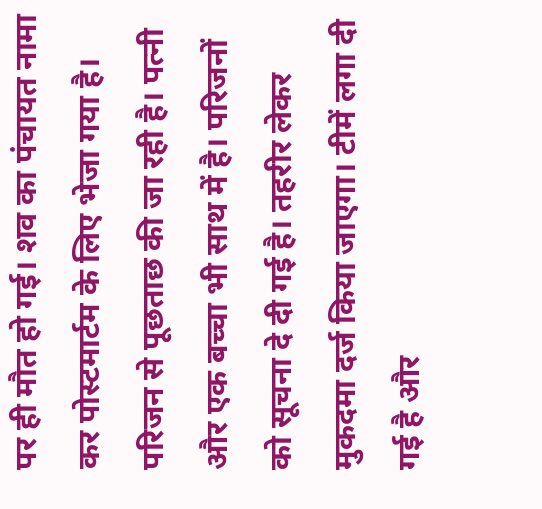पर ही मौत हो गई। शव का पंचायत नामा कर पोस्टमार्टम के लिए भेजा गया है। परिजन से पूछताछ की जा रही है। पत्नी और एक बच्चा भी साथ में है। परिजनों को सूचना दे दी गई है। तहरीर लेकर मुकदमा दर्ज किया जाएगा। टीमें लगा दी गई है और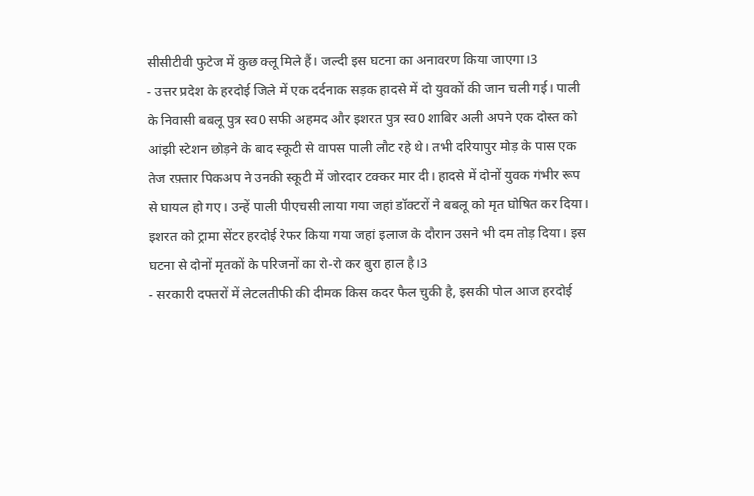सीसीटीवी फुटेज में कुछ क्लू मिले हैं। जल्दी इस घटना का अनावरण किया जाएगा।3
- उत्तर प्रदेश के हरदोई जिले में एक दर्दनाक सड़क हादसे में दो युवकों की जान चली गई। पाली के निवासी बबलू पुत्र स्व0 सफी अहमद और इशरत पुत्र स्व0 शाबिर अली अपने एक दोस्त को आंझी स्टेशन छोड़ने के बाद स्कूटी से वापस पाली लौट रहे थे। तभी दरियापुर मोड़ के पास एक तेज रफ़्तार पिकअप ने उनकी स्कूटी में जोरदार टक्कर मार दी। हादसे में दोनों युवक गंभीर रूप से घायल हो गए। उन्हें पाली पीएचसी लाया गया जहां डॉक्टरों ने बबलू को मृत घोषित कर दिया। इशरत को ट्रामा सेंटर हरदोई रेफर किया गया जहां इलाज के दौरान उसने भी दम तोड़ दिया। इस घटना से दोनों मृतकों के परिजनों का रो-रो कर बुरा हाल है।3
- सरकारी दफ्तरों में लेटलतीफी की दीमक किस कदर फैल चुकी है, इसकी पोल आज हरदोई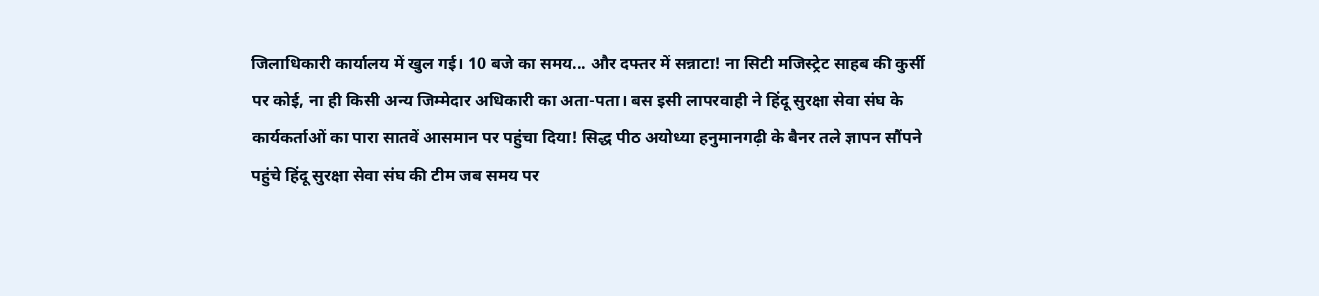जिलाधिकारी कार्यालय में खुल गई। 10 बजे का समय... और दफ्तर में सन्नाटा! ना सिटी मजिस्ट्रेट साहब की कुर्सी पर कोई, ना ही किसी अन्य जिम्मेदार अधिकारी का अता-पता। बस इसी लापरवाही ने हिंदू सुरक्षा सेवा संघ के कार्यकर्ताओं का पारा सातवें आसमान पर पहुंचा दिया! सिद्ध पीठ अयोध्या हनुमानगढ़ी के बैनर तले ज्ञापन सौंपने पहुंचे हिंदू सुरक्षा सेवा संघ की टीम जब समय पर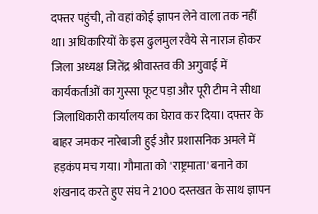दफ्तर पहुंची, तो वहां कोई ज्ञापन लेने वाला तक नहीं था। अधिकारियों के इस ढुलमुल रवैये से नाराज होकर जिला अध्यक्ष जितेंद्र श्रीवास्तव की अगुवाई में कार्यकर्ताओं का गुस्सा फूट पड़ा और पूरी टीम ने सीधा जिलाधिकारी कार्यालय का घेराव कर दिया। दफ्तर के बाहर जमकर नारेबाजी हुई और प्रशासनिक अमले में हड़कंप मच गया। गौमाता को 'राष्ट्रमाता' बनाने का शंखनाद करते हुए संघ ने 2100 दस्तखत के साथ ज्ञापन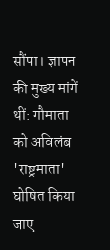सौंपा। ज्ञापन की मुख्य मांगें थीं: गौमाता को अविलंब 'राष्ट्रमाता' घोषित किया जाए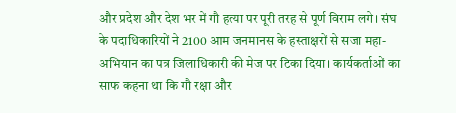और प्रदेश और देश भर में गौ हत्या पर पूरी तरह से पूर्ण विराम लगे। संघ के पदाधिकारियों ने 2100 आम जनमानस के हस्ताक्षरों से सजा महा-अभियान का पत्र जिलाधिकारी की मेज पर टिका दिया। कार्यकर्ताओं का साफ कहना था कि गौ रक्षा और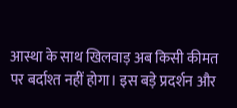आस्था के साथ खिलवाड़ अब किसी कीमत पर बर्दाश्त नहीं होगा। इस बड़े प्रदर्शन और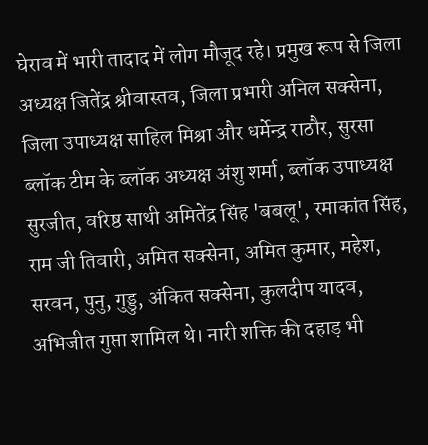घेराव में भारी तादाद में लोग मौजूद रहे। प्रमुख रूप से जिला अध्यक्ष जितेंद्र श्रीवास्तव, जिला प्रभारी अनिल सक्सेना, जिला उपाध्यक्ष साहिल मिश्रा और धर्मेन्द्र राठौर, सुरसा ब्लॉक टीम के ब्लॉक अध्यक्ष अंशु शर्मा, ब्लॉक उपाध्यक्ष सुरजीत, वरिष्ठ साथी अमितेंद्र सिंह 'बबलू', रमाकांत सिंह, राम जी तिवारी, अमित सक्सेना, अमित कुमार, महेश, सरवन, पुनु, गुड्डु, अंकित सक्सेना, कुलदीप यादव, अभिजीत गुप्ता शामिल थे। नारी शक्ति की दहाड़ भी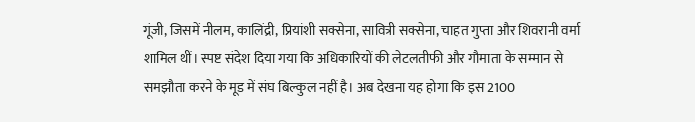गूंजी, जिसमें नीलम, कालिंद्री, प्रियांशी सक्सेना, सावित्री सक्सेना, चाहत गुप्ता और शिवरानी वर्मा शामिल थीं। स्पष्ट संदेश दिया गया कि अधिकारियों की लेटलतीफी और गौमाता के सम्मान से समझौता करने के मूड में संघ बिल्कुल नहीं है। अब देखना यह होगा कि इस 2100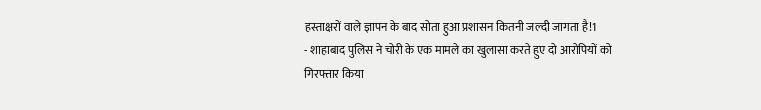हस्ताक्षरों वाले ज्ञापन के बाद सोता हुआ प्रशासन कितनी जल्दी जागता है!1
- शाहाबाद पुलिस ने चोरी के एक मामले का खुलासा करते हुए दो आरोपियों को गिरफ्तार किया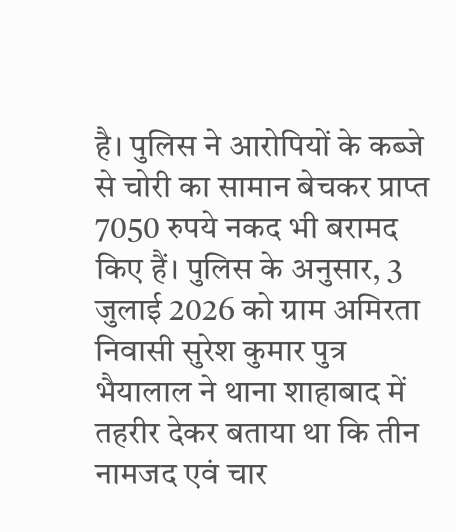है। पुलिस ने आरोपियों के कब्जे से चोरी का सामान बेचकर प्राप्त 7050 रुपये नकद भी बरामद किए हैं। पुलिस के अनुसार, 3 जुलाई 2026 को ग्राम अमिरता निवासी सुरेश कुमार पुत्र भैयालाल ने थाना शाहाबाद में तहरीर देकर बताया था कि तीन नामजद एवं चार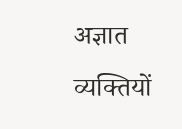अज्ञात व्यक्तियों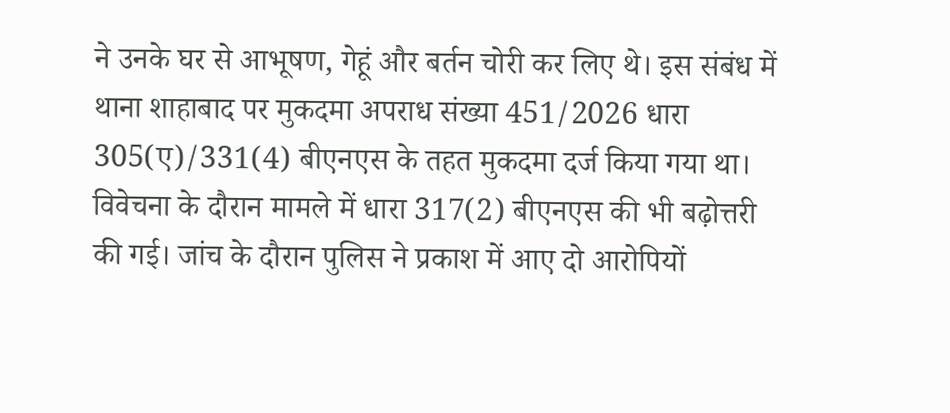ने उनके घर से आभूषण, गेहूं और बर्तन चोरी कर लिए थे। इस संबंध में थाना शाहाबाद पर मुकदमा अपराध संख्या 451/2026 धारा 305(ए)/331(4) बीएनएस के तहत मुकदमा दर्ज किया गया था। विवेचना के दौरान मामले में धारा 317(2) बीएनएस की भी बढ़ोत्तरी की गई। जांच के दौरान पुलिस ने प्रकाश में आए दो आरोपियों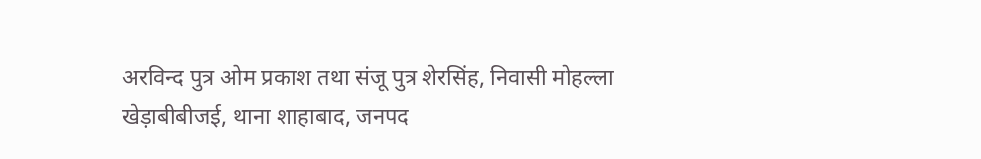अरविन्द पुत्र ओम प्रकाश तथा संजू पुत्र शेरसिंह, निवासी मोहल्ला खेड़ाबीबीजई, थाना शाहाबाद, जनपद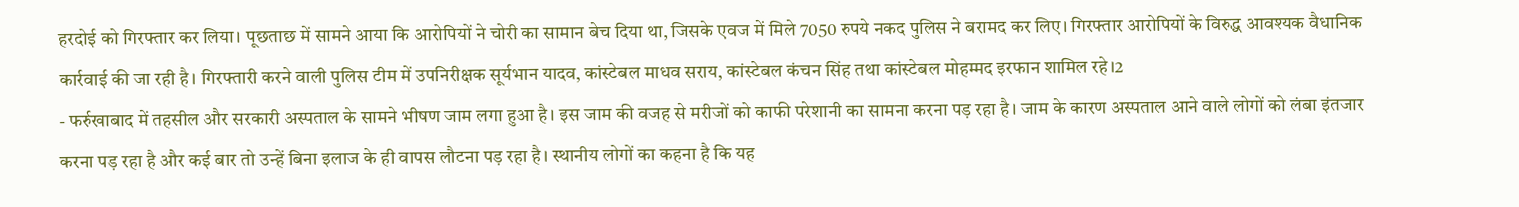हरदोई को गिरफ्तार कर लिया। पूछताछ में सामने आया कि आरोपियों ने चोरी का सामान बेच दिया था, जिसके एवज में मिले 7050 रुपये नकद पुलिस ने बरामद कर लिए। गिरफ्तार आरोपियों के विरुद्ध आवश्यक वैधानिक कार्रवाई की जा रही है। गिरफ्तारी करने वाली पुलिस टीम में उपनिरीक्षक सूर्यभान यादव, कांस्टेबल माधव सराय, कांस्टेबल कंचन सिंह तथा कांस्टेबल मोहम्मद इरफान शामिल रहे।2
- फर्रुखाबाद में तहसील और सरकारी अस्पताल के सामने भीषण जाम लगा हुआ है। इस जाम की वजह से मरीजों को काफी परेशानी का सामना करना पड़ रहा है। जाम के कारण अस्पताल आने वाले लोगों को लंबा इंतजार करना पड़ रहा है और कई बार तो उन्हें बिना इलाज के ही वापस लौटना पड़ रहा है। स्थानीय लोगों का कहना है कि यह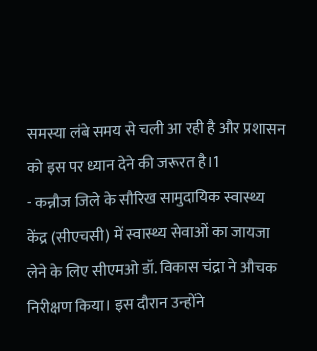समस्या लंबे समय से चली आ रही है और प्रशासन को इस पर ध्यान देने की जरूरत है।1
- कन्नौज जिले के सौरिख सामुदायिक स्वास्थ्य केंद्र (सीएचसी) में स्वास्थ्य सेवाओं का जायजा लेने के लिए सीएमओ डॉ. विकास चंद्रा ने औचक निरीक्षण किया। इस दौरान उन्होंने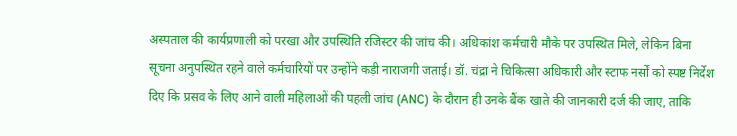अस्पताल की कार्यप्रणाली को परखा और उपस्थिति रजिस्टर की जांच की। अधिकांश कर्मचारी मौके पर उपस्थित मिले, लेकिन बिना सूचना अनुपस्थित रहने वाले कर्मचारियों पर उन्होंने कड़ी नाराजगी जताई। डॉ. चंद्रा ने चिकित्सा अधिकारी और स्टाफ नर्सों को स्पष्ट निर्देश दिए कि प्रसव के लिए आने वाली महिलाओं की पहली जांच (ANC) के दौरान ही उनके बैंक खाते की जानकारी दर्ज की जाए, ताकि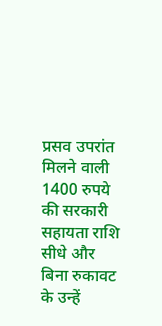प्रसव उपरांत मिलने वाली 1400 रुपये की सरकारी सहायता राशि सीधे और बिना रुकावट के उन्हें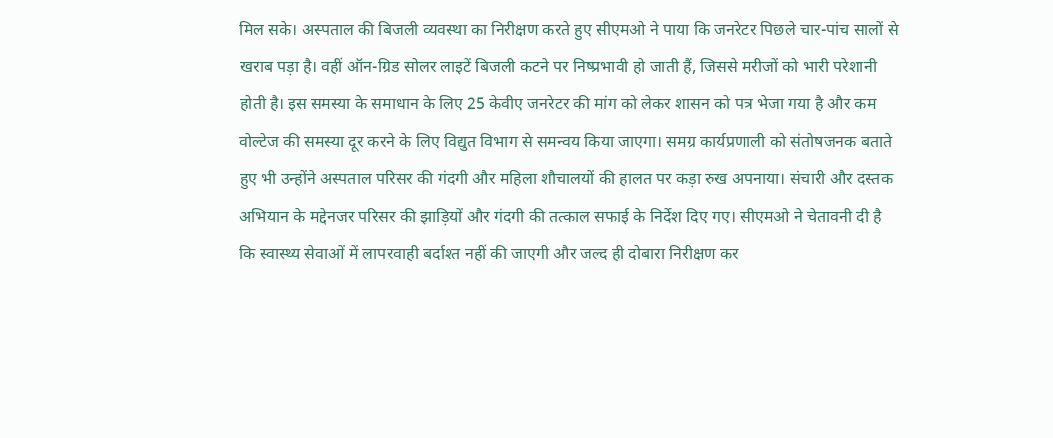मिल सके। अस्पताल की बिजली व्यवस्था का निरीक्षण करते हुए सीएमओ ने पाया कि जनरेटर पिछले चार-पांच सालों से खराब पड़ा है। वहीं ऑन-ग्रिड सोलर लाइटें बिजली कटने पर निष्प्रभावी हो जाती हैं, जिससे मरीजों को भारी परेशानी होती है। इस समस्या के समाधान के लिए 25 केवीए जनरेटर की मांग को लेकर शासन को पत्र भेजा गया है और कम वोल्टेज की समस्या दूर करने के लिए विद्युत विभाग से समन्वय किया जाएगा। समग्र कार्यप्रणाली को संतोषजनक बताते हुए भी उन्होंने अस्पताल परिसर की गंदगी और महिला शौचालयों की हालत पर कड़ा रुख अपनाया। संचारी और दस्तक अभियान के मद्देनजर परिसर की झाड़ियों और गंदगी की तत्काल सफाई के निर्देश दिए गए। सीएमओ ने चेतावनी दी है कि स्वास्थ्य सेवाओं में लापरवाही बर्दाश्त नहीं की जाएगी और जल्द ही दोबारा निरीक्षण कर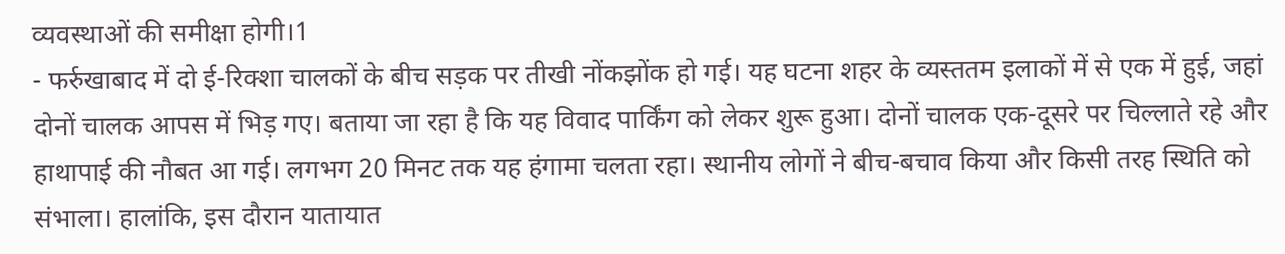व्यवस्थाओं की समीक्षा होगी।1
- फर्रुखाबाद में दो ई-रिक्शा चालकों के बीच सड़क पर तीखी नोंकझोंक हो गई। यह घटना शहर के व्यस्ततम इलाकों में से एक में हुई, जहां दोनों चालक आपस में भिड़ गए। बताया जा रहा है कि यह विवाद पार्किंग को लेकर शुरू हुआ। दोनों चालक एक-दूसरे पर चिल्लाते रहे और हाथापाई की नौबत आ गई। लगभग 20 मिनट तक यह हंगामा चलता रहा। स्थानीय लोगों ने बीच-बचाव किया और किसी तरह स्थिति को संभाला। हालांकि, इस दौरान यातायात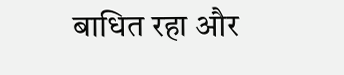बाधित रहा और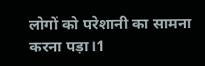लोगों को परेशानी का सामना करना पड़ा।1